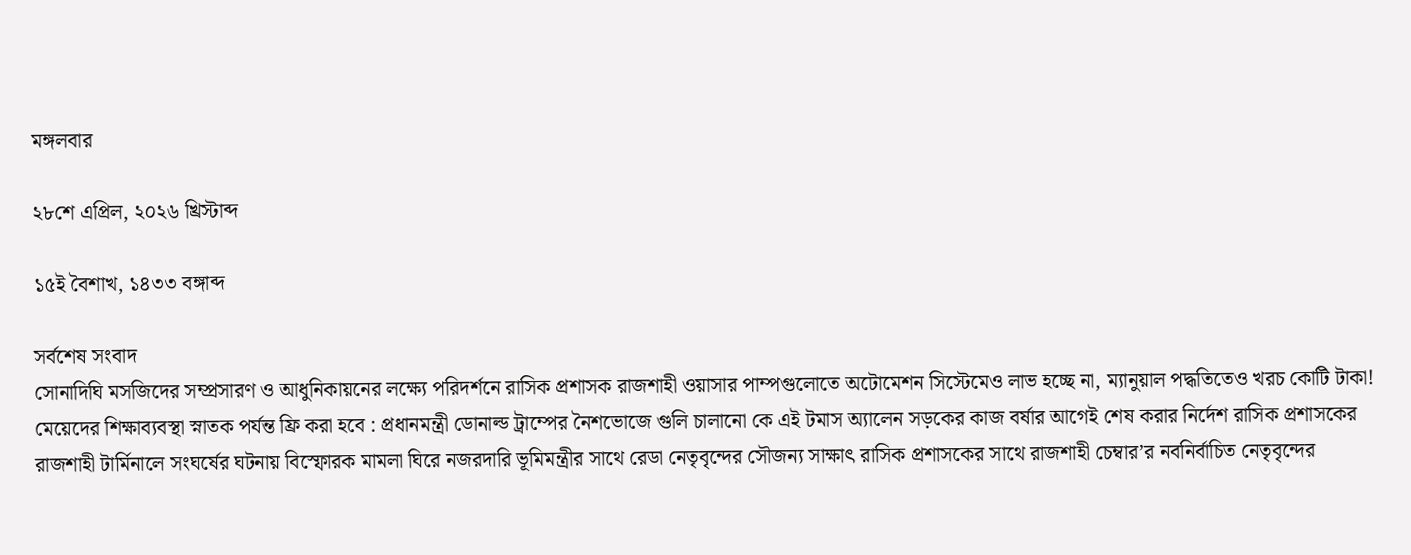মঙ্গলবার

২৮শে এপ্রিল, ২০২৬ খ্রিস্টাব্দ

১৫ই বৈশাখ, ১৪৩৩ বঙ্গাব্দ

সর্বশেষ সংবাদ
সোনাদিঘি মসজিদের সম্প্রসারণ ও আধুনিকায়নের লক্ষ্যে পরিদর্শনে রাসিক প্রশাসক রাজশাহী ওয়াসার পাম্পগুলোতে অটোমেশন সিস্টেমেও লাভ হচ্ছে না, ম্যানুয়াল পদ্ধতিতেও খরচ কোটি টাকা! মেয়েদের শিক্ষাব্যবস্থা স্নাতক পর্যন্ত ফ্রি করা হবে : প্রধানমন্ত্রী ডোনাল্ড ট্রাম্পের নৈশভোজে গুলি চালানো কে এই টমাস অ্যালেন সড়কের কাজ বর্ষার আগেই শেষ করার নির্দেশ রাসিক প্রশাসকের রাজশাহী টার্মিনালে সংঘর্ষের ঘটনায় বিস্ফোরক মামলা ঘিরে নজরদারি ভূমিমন্ত্রীর সাথে রেডা নেতৃবৃন্দের সৌজন্য সাক্ষাৎ রাসিক প্রশাসকের সাথে রাজশাহী চেম্বার’র নবনির্বাচিত নেতৃবৃন্দের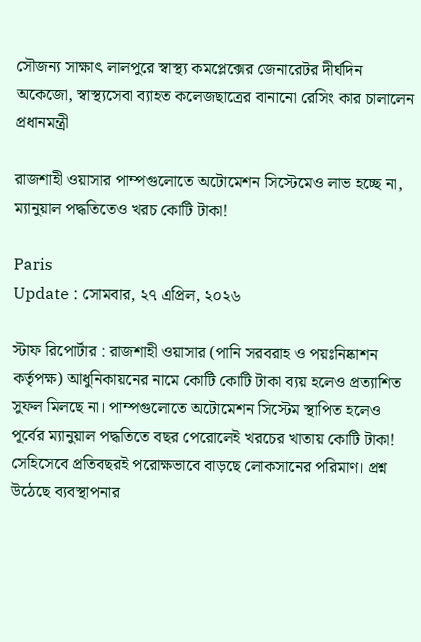সৌজন্য সাক্ষাৎ লালপুরে স্বাস্থ্য কমপ্লেক্সের জেনারেটর দীর্ঘদিন অকেজো, স্বাস্থ্যসেবা ব্যাহত কলেজছাত্রের বানানো রেসিং কার চালালেন প্রধানমন্ত্রী

রাজশাহী ওয়াসার পাম্পগুলোতে অটোমেশন সিস্টেমেও লাভ হচ্ছে না, ম্যানুয়াল পদ্ধতিতেও খরচ কোটি টাকা!

Paris
Update : সোমবার, ২৭ এপ্রিল, ২০২৬

স্টাফ রিপোর্টার : রাজশাহী ওয়াসার (পানি সরবরাহ ও পয়ঃনিষ্কাশন কর্তৃপক্ষ) আধুনিকায়নের নামে কোটি কোটি টাকা ব্যয় হলেও প্রত্যাশিত সুফল মিলছে না। পাম্পগুলোতে অটোমেশন সিস্টেম স্থাপিত হলেও পূর্বের ম্যানুয়াল পদ্ধতিতে বছর পেরোলেই খরচের খাতায় কোটি টাকা! সেহিসেবে প্রতিবছরই পরোক্ষভাবে বাড়ছে লোকসানের পরিমাণ। প্রশ্ন উঠেছে ব্যবস্থাপনার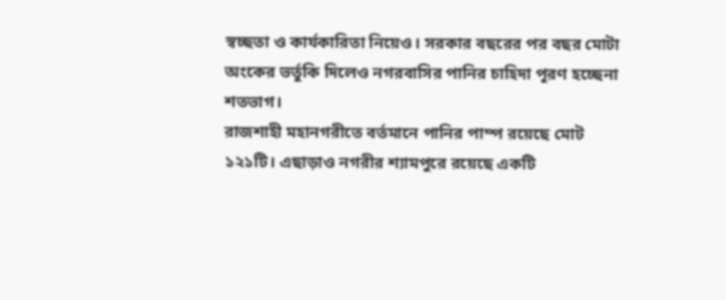স্বচ্ছতা ও কার্যকারিতা নিয়েও। সরকার বছরের পর বছর মোটা অংকের ভর্তুকি দিলেও নগরবাসির পানির চাহিদা পূরণ হচ্ছেনা শতভাগ।
রাজশাহী মহানগরীতে বর্তমানে পানির পাম্প রয়েছে মোট ১২১টি। এছাড়াও নগরীর শ্যামপুরে রয়েছে একটি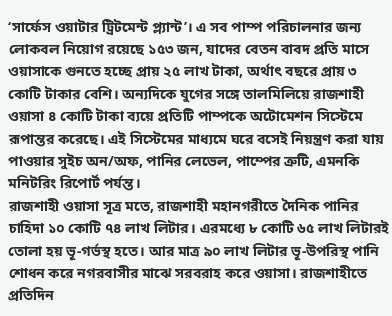‘সার্ফেস ওয়াটার ট্রিটমেন্ট প্ল্যান্ট’। এ সব পাম্প পরিচালনার জন্য লোকবল নিয়োগ রয়েছে ১৫৩ জন, যাদের বেতন বাবদ প্রতি মাসে ওয়াসাকে গুনতে হচ্ছে প্রায় ২৫ লাখ টাকা, অর্থাৎ বছরে প্রায় ৩ কোটি টাকার বেশি। অন্যদিকে যুগের সঙ্গে তালমিলিয়ে রাজশাহী ওয়াসা ৪ কোটি টাকা ব্যয়ে প্রতিটি পাম্পকে অটোমেশন সিস্টেমে রূপান্তর করেছে। এই সিস্টেমের মাধ্যমে ঘরে বসেই নিয়ন্ত্রণ করা যায় পাওয়ার সুইচ অন/অফ, পানির লেভেল, পাম্পের ত্রুটি, এমনকি মনিটরিং রিপোর্ট পর্যন্ত।
রাজশাহী ওয়াসা সূত্র মতে, রাজশাহী মহানগরীতে দৈনিক পানির চাহিদা ১০ কোটি ৭৪ লাখ লিটার। এরমধ্যে ৮ কোটি ৬৫ লাখ লিটারই তোলা হয় ভূ-গর্ভস্থ হতে। আর মাত্র ৯০ লাখ লিটার ভূ-উপরিস্থ পানি শোধন করে নগরবাসীর মাঝে সরবরাহ করে ওয়াসা। রাজশাহীতে প্রতিদিন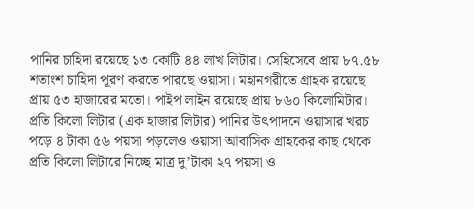পানির চাহিদা রয়েছে ১৩ কোটি ৪৪ লাখ লিটার। সেহিসেবে প্রায় ৮৭.৫৮ শতাংশ চাহিদা পূরণ করতে পারছে ওয়াসা। মহানগরীতে গ্রাহক রয়েছে প্রায় ৫৩ হাজারের মতো। পাইপ লাইন রয়েছে প্রায় ৮৬০ কিলোমিটার। প্রতি কিলো লিটার (এক হাজার লিটার) পানির উৎপাদনে ওয়াসার খরচ পড়ে ৪ টাকা ৫৬ পয়সা পড়লেও ওয়াসা আবাসিক গ্রাহকের কাছ থেকে প্রতি কিলো লিটারে নিচ্ছে মাত্র দু’টাকা ২৭ পয়সা ও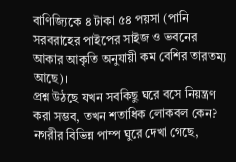বাণিজ্যিকে ৪ টাকা ৫৪ পয়সা (পানি সরবরাহের পাইপের সাইজ ও ভবনের আকার আকৃতি অনুযায়ী কম বেশির তারতম্য আছে)।
প্রশ্ন উঠছে যখন সবকিছু ঘরে বসে নিয়ন্ত্রণ করা সম্ভব, তখন শতাধিক লোকবল কেন? নগরীর বিভিন্ন পাম্প ঘুরে দেখা গেছে,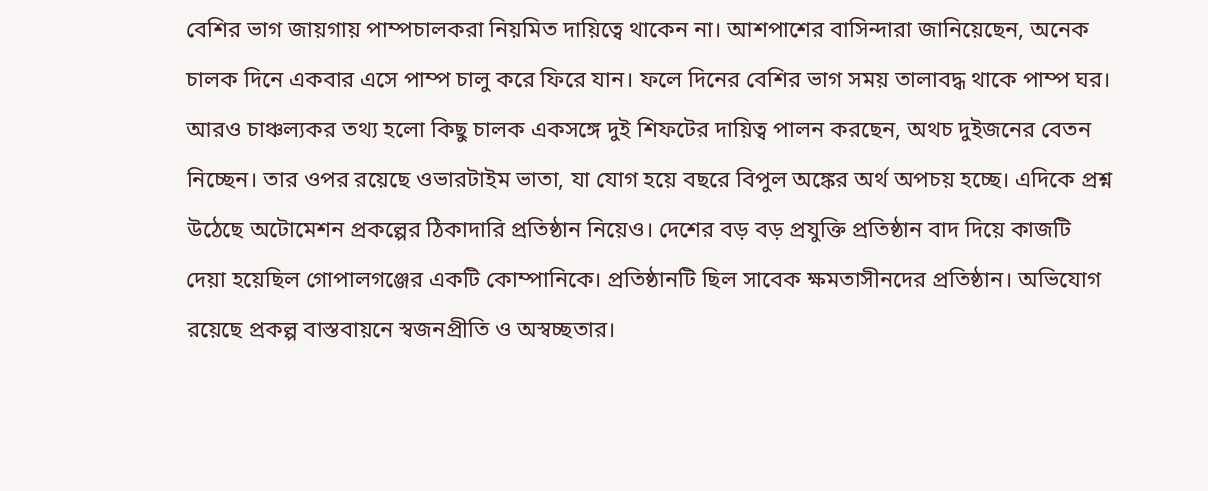বেশির ভাগ জায়গায় পাম্পচালকরা নিয়মিত দায়িত্বে থাকেন না। আশপাশের বাসিন্দারা জানিয়েছেন, অনেক চালক দিনে একবার এসে পাম্প চালু করে ফিরে যান। ফলে দিনের বেশির ভাগ সময় তালাবদ্ধ থাকে পাম্প ঘর।
আরও চাঞ্চল্যকর তথ্য হলো কিছু চালক একসঙ্গে দুই শিফটের দায়িত্ব পালন করছেন, অথচ দুইজনের বেতন নিচ্ছেন। তার ওপর রয়েছে ওভারটাইম ভাতা, যা যোগ হয়ে বছরে বিপুল অঙ্কের অর্থ অপচয় হচ্ছে। এদিকে প্রশ্ন উঠেছে অটোমেশন প্রকল্পের ঠিকাদারি প্রতিষ্ঠান নিয়েও। দেশের বড় বড় প্রযুক্তি প্রতিষ্ঠান বাদ দিয়ে কাজটি দেয়া হয়েছিল গোপালগঞ্জের একটি কোম্পানিকে। প্রতিষ্ঠানটি ছিল সাবেক ক্ষমতাসীনদের প্রতিষ্ঠান। অভিযোগ রয়েছে প্রকল্প বাস্তবায়নে স্বজনপ্রীতি ও অস্বচ্ছতার।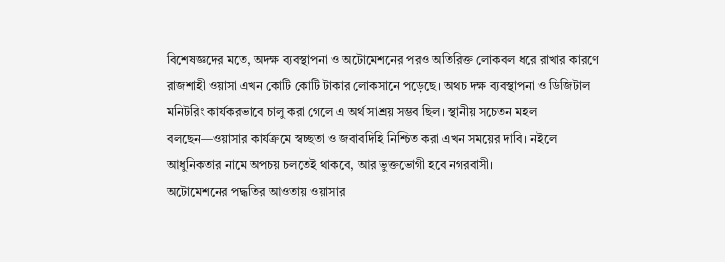বিশেষজ্ঞদের মতে, অদক্ষ ব্যবস্থাপনা ও অটোমেশনের পরও অতিরিক্ত লোকবল ধরে রাখার কারণে রাজশাহী ওয়াসা এখন কোটি কোটি টাকার লোকসানে পড়েছে। অথচ দক্ষ ব্যবস্থাপনা ও ডিজিটাল মনিটরিং কার্যকরভাবে চালু করা গেলে এ অর্থ সাশ্রয় সম্ভব ছিল। স্থানীয় সচেতন মহল বলছেন—ওয়াসার কার্যক্রমে স্বচ্ছতা ও জবাবদিহি নিশ্চিত করা এখন সময়ের দাবি। নইলে আধুনিকতার নামে অপচয় চলতেই থাকবে, আর ভুক্তভোগী হবে নগরবাসী।
অটোমেশনের পদ্ধতির আওতায় ওয়াসার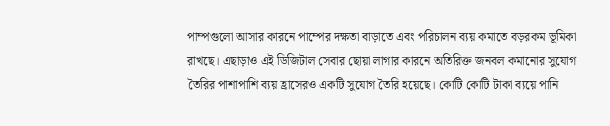পাম্পগুলো আসার কারনে পাম্পের দক্ষতা বাড়াতে এবং পরিচালন ব্যয় কমাতে বড়রকম ভূমিকা রাখছে। এছাড়াও এই ডিজিটাল সেবার ছোয়া লাগার কারনে অতিরিক্ত জনবল কমানোর সুযোগ তৈরির পাশাপাশি ব্যয় হ্রাসেরও একটি সুযোগ তৈরি হয়েছে। কোটি কোটি টাকা ব্যয়ে পানি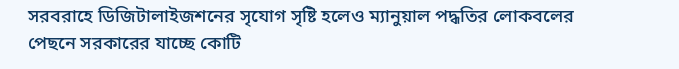সরবরাহে ডিজিটালাইজশনের সৃযোগ সৃষ্টি হলেও ম্যানুয়াল পদ্ধতির লোকবলের পেছনে সরকারের যাচ্ছে কোটি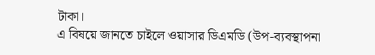টাকা।
এ বিষয়ে জানতে চাইলে ওয়াসার ডিএমডি (উপ-ব্যবস্থাপনা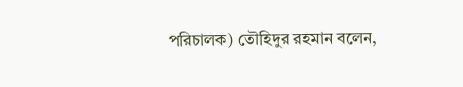পরিচালক) তৌহিদুর রহমান বলেন,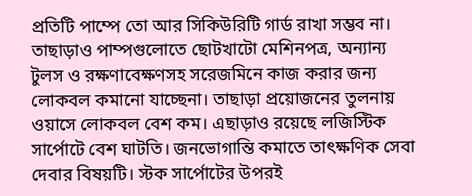প্রতিটি পাম্পে তো আর সিকিউরিটি গার্ড রাখা সম্ভব না। তাছাড়াও পাম্পগুলোতে ছোটখাটো মেশিনপত্র, অন্যান্য টুলস ও রক্ষণাবেক্ষণসহ সরেজমিনে কাজ করার জন্য লোকবল কমানো যাচ্ছেনা। তাছাড়া প্রয়োজনের তুলনায় ওয়াসে লোকবল বেশ কম। এছাড়াও রয়েছে লজিস্টিক সার্পোটে বেশ ঘাটতি। জনভোগান্তি কমাতে তাৎক্ষণিক সেবা দেবার বিষয়টি। স্টক সার্পোটের উপরই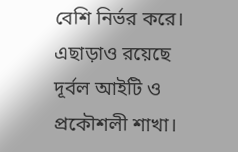বেশি নির্ভর করে। এছাড়াও রয়েছে দূর্বল আইটি ও প্রকৌশলী শাখা।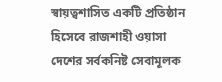স্বায়ত্বশাসিত একটি প্রতিষ্ঠান হিসেবে রাজশাহী ওয়াসা দেশের সর্বকনিষ্ট সেবামূলক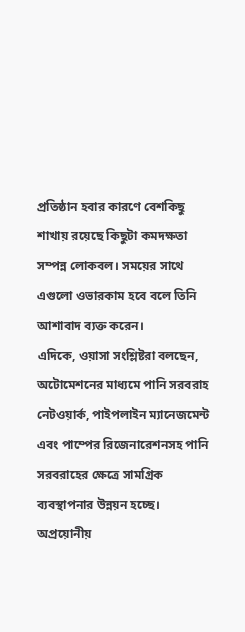প্রতিষ্ঠান হবার কারণে বেশকিছু শাখায় রয়েছে কিছুটা কমদক্ষতা সম্পন্ন লোকবল। সময়ের সাথে এগুলো ওভারকাম হবে বলে তিনি আশাবাদ ব্যক্ত করেন।
এদিকে, ওয়াসা সংশ্লিষ্টরা বলছেন, অটোমেশনের মাধ্যমে পানি সরবরাহ নেটওয়ার্ক, পাইপলাইন ম্যানেজমেন্ট এবং পাম্পের রিজেনারেশনসহ পানি সরবরাহের ক্ষেত্রে সামগ্রিক ব্যবস্থাপনার উন্নয়ন হচ্ছে। অপ্রয়োনীয়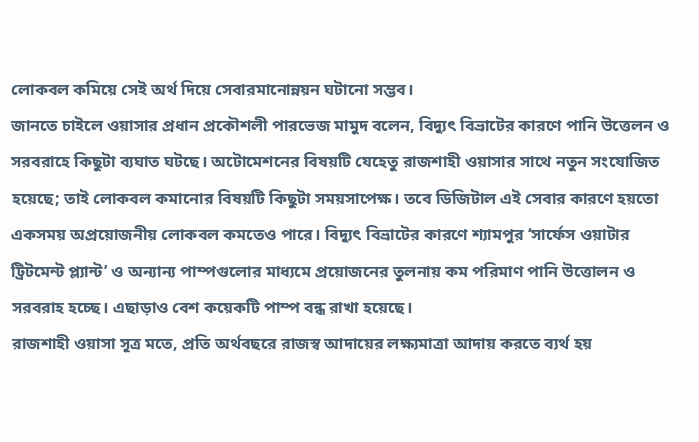লোকবল কমিয়ে সেই অর্থ দিয়ে সেবারমানোন্নয়ন ঘটানো সম্ভব।
জানতে চাইলে ওয়াসার প্রধান প্রকৌশলী পারভেজ মামুদ বলেন, বিদ্যুৎ বিভ্রাটের কারণে পানি উত্তেলন ও সরবরাহে কিছুটা ব্যঘাত ঘটছে। অটোমেশনের বিষয়টি যেহেতু রাজশাহী ওয়াসার সাথে নতুন সংযোজিত হয়েছে; তাই লোকবল কমানোর বিষয়টি কিছুটা সময়সাপেক্ষ। তবে ডিজিটাল এই সেবার কারণে হয়তো একসময় অপ্রয়োজনীয় লোকবল কমতেও পারে। বিদ্যুৎ বিভ্রাটের কারণে শ্যামপুর ‘সার্ফেস ওয়াটার ট্রিটমেন্ট প্ল্যান্ট’ ও অন্যান্য পাম্পগুলোর মাধ্যমে প্রয়োজনের তুলনায় কম পরিমাণ পানি উত্তোলন ও সরবরাহ হচ্ছে। এছাড়াও বেশ কয়েকটি পাম্প বন্ধ রাখা হয়েছে।
রাজশাহী ওয়াসা সূত্র মতে, প্রতি অর্থবছরে রাজস্ব আদায়ের লক্ষ্যমাত্রা আদায় করতে ব্যর্থ হয়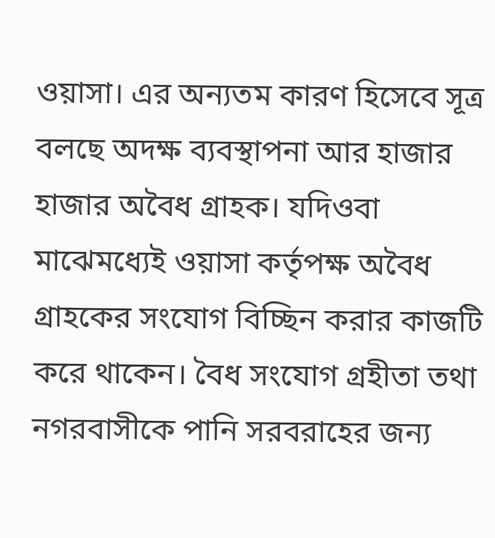ওয়াসা। এর অন্যতম কারণ হিসেবে সূত্র বলছে অদক্ষ ব্যবস্থাপনা আর হাজার হাজার অবৈধ গ্রাহক। যদিওবা মাঝেমধ্যেই ওয়াসা কর্তৃপক্ষ অবৈধ গ্রাহকের সংযোগ বিচ্ছিন করার কাজটি করে থাকেন। বৈধ সংযোগ গ্রহীতা তথা নগরবাসীকে পানি সরবরাহের জন্য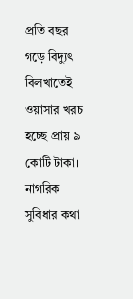প্রতি বছর গড়ে বিদ্যুৎ বিলখাতেই ওয়াসার খরচ হচ্ছে প্রায় ৯ কোটি টাকা। নাগরিক সুবিধার কথা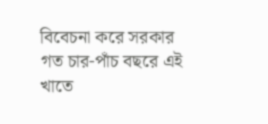বিবেচনা করে সরকার গত চার-পাঁচ বছরে এই খাতে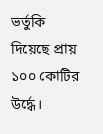ভর্তুকি দিয়েছে প্রায় ১০০ কোটির উর্দ্ধে।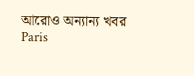আরোও অন্যান্য খবর
Paris